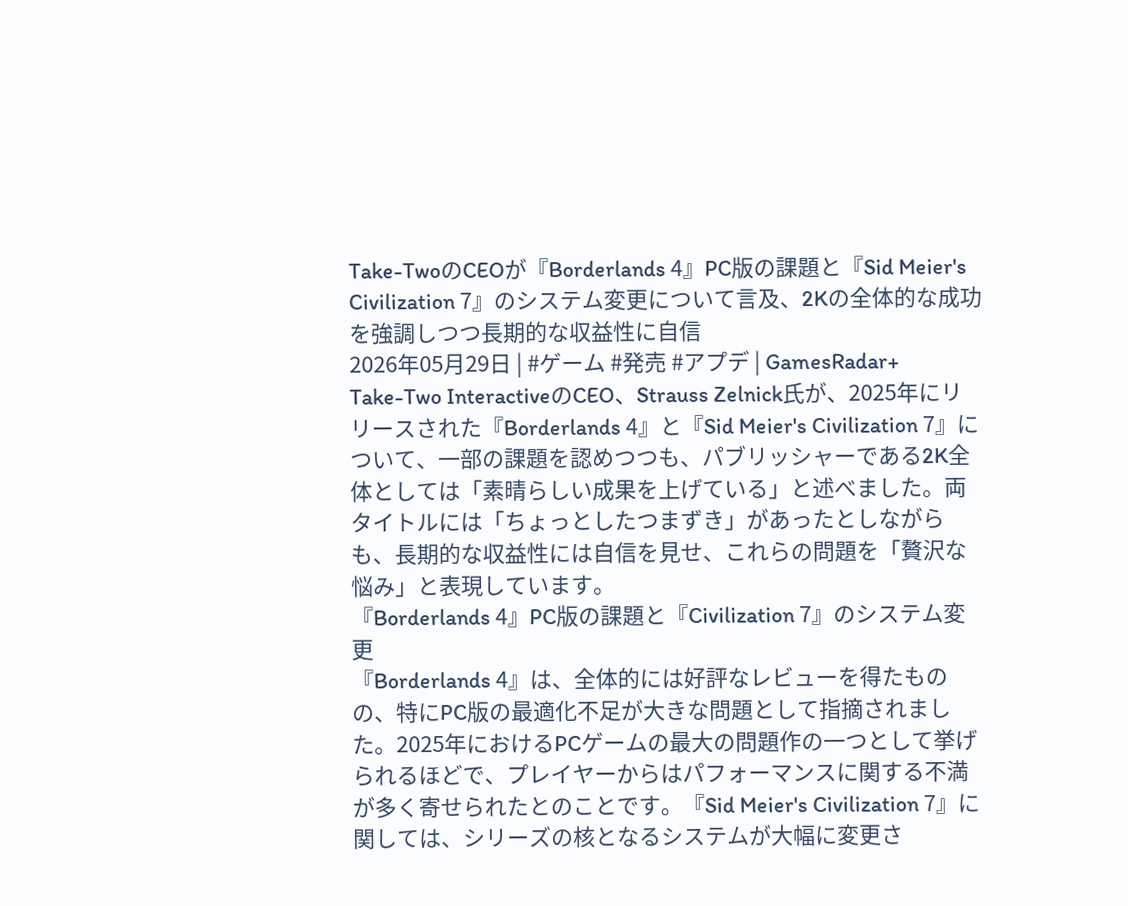Take-TwoのCEOが『Borderlands 4』PC版の課題と『Sid Meier's Civilization 7』のシステム変更について言及、2Kの全体的な成功を強調しつつ長期的な収益性に自信
2026年05月29日 | #ゲーム #発売 #アプデ | GamesRadar+
Take-Two InteractiveのCEO、Strauss Zelnick氏が、2025年にリリースされた『Borderlands 4』と『Sid Meier's Civilization 7』について、一部の課題を認めつつも、パブリッシャーである2K全体としては「素晴らしい成果を上げている」と述べました。両タイトルには「ちょっとしたつまずき」があったとしながらも、長期的な収益性には自信を見せ、これらの問題を「贅沢な悩み」と表現しています。
『Borderlands 4』PC版の課題と『Civilization 7』のシステム変更
『Borderlands 4』は、全体的には好評なレビューを得たものの、特にPC版の最適化不足が大きな問題として指摘されました。2025年におけるPCゲームの最大の問題作の一つとして挙げられるほどで、プレイヤーからはパフォーマンスに関する不満が多く寄せられたとのことです。『Sid Meier's Civilization 7』に関しては、シリーズの核となるシステムが大幅に変更さ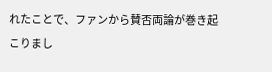れたことで、ファンから賛否両論が巻き起こりまし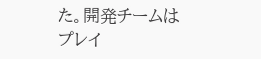た。開発チームはプレイ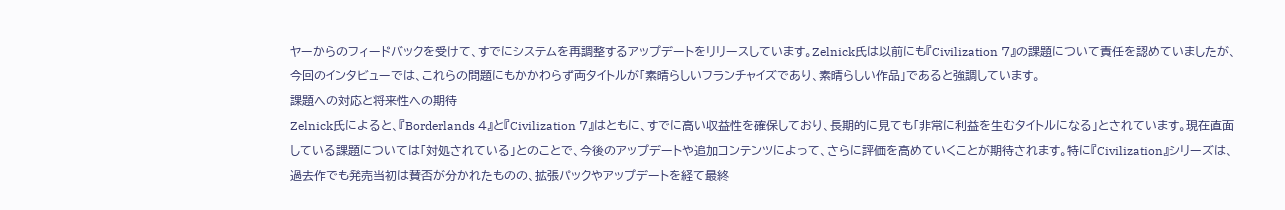ヤーからのフィードバックを受けて、すでにシステムを再調整するアップデートをリリースしています。Zelnick氏は以前にも『Civilization 7』の課題について責任を認めていましたが、今回のインタビューでは、これらの問題にもかかわらず両タイトルが「素晴らしいフランチャイズであり、素晴らしい作品」であると強調しています。
課題への対応と将来性への期待
Zelnick氏によると、『Borderlands 4』と『Civilization 7』はともに、すでに高い収益性を確保しており、長期的に見ても「非常に利益を生むタイトルになる」とされています。現在直面している課題については「対処されている」とのことで、今後のアップデートや追加コンテンツによって、さらに評価を高めていくことが期待されます。特に『Civilization』シリーズは、過去作でも発売当初は賛否が分かれたものの、拡張パックやアップデートを経て最終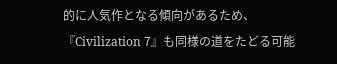的に人気作となる傾向があるため、『Civilization 7』も同様の道をたどる可能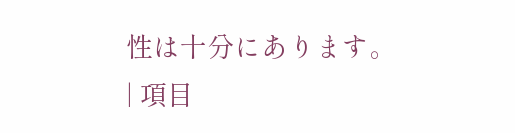性は十分にあります。
| 項目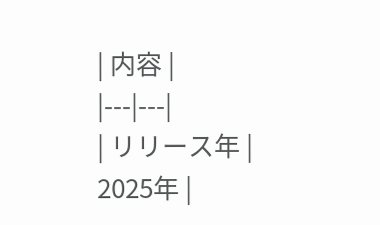| 内容 |
|---|---|
| リリース年 | 2025年 |